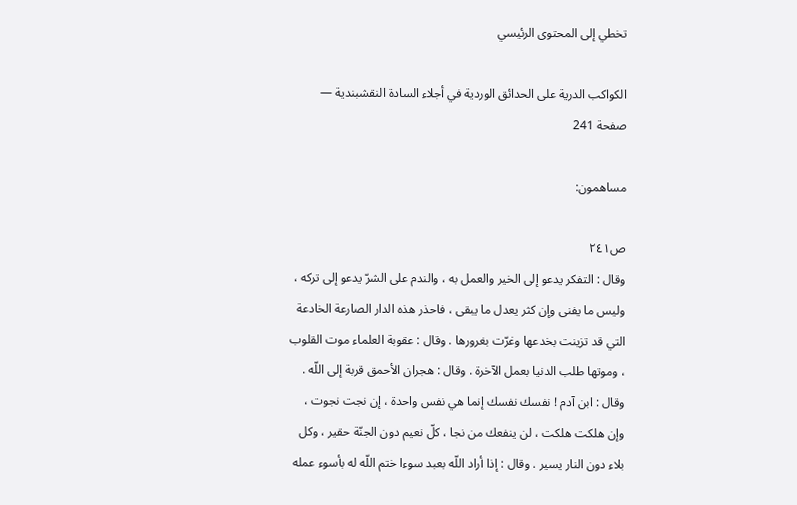تخطي إلى المحتوى الرئيسي

الكواكب الدرية على الحدائق الوردية في أجلاء السادة النقشبندية — صفحة 241

مساهمون:

ص٢٤١
وقال : التفكر يدعو إلى الخير والعمل به ، والندم على الشرّ يدعو إلى تركه ، وليس ما يفنى وإن كثر يعدل ما يبقى ، فاحذر هذه الدار الصارعة الخادعة التي قد تزينت بخدعها وغرّت بغرورها . وقال : عقوبة العلماء موت القلوب ، وموتها طلب الدنيا بعمل الآخرة . وقال : هجران الأحمق قربة إلى اللّه . وقال : ابن آدم ! نفسك نفسك إنما هي نفس واحدة ، إن نجت نجوت ، وإن هلكت هلكت ، لن ينفعك من نجا ، كلّ نعيم دون الجنّة حقير ، وكل بلاء دون النار يسير . وقال : إذا أراد اللّه بعبد سوءا ختم اللّه له بأسوء عمله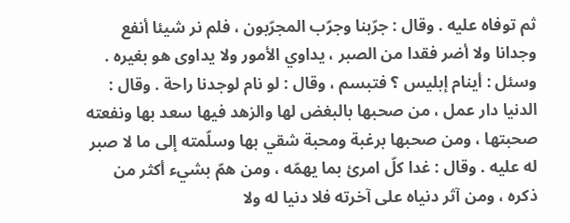ثم توفاه عليه . وقال : جرّبنا وجرّب المجرّبون ، فلم نر شيئا أنفع وجدانا ولا أضر فقدا من الصبر ، يداوي الأمور ولا يداوى هو بغيره . وسئل : أينام إبليس ؟ فتبسم ، وقال : لو نام لوجدنا راحة . وقال : الدنيا دار عمل ، من صحبها بالبغض لها والزهد فيها سعد بها ونفعته صحبتها ، ومن صحبها برغبة ومحبة شقي بها وسلّمته إلى ما لا صبر له عليه . وقال : غدا كلّ امرئ بما يهمّه ، ومن همّ بشيء أكثر من ذكره ، ومن آثر دنياه على آخرته فلا دنيا له ولا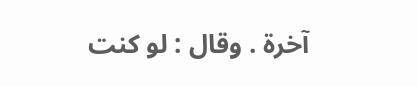آخرة . وقال : لو كنت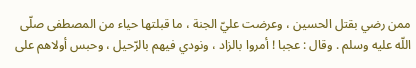ممن رضي بقتل الحسين ، وعرضت عليّ الجنة ، ما قبلتها حياء من المصطفى صلّى اللّه عليه وسلم . وقال : عجبا ! أمروا بالزاد ، ونودي فيهم بالرّحيل ، وحبس أولاهم على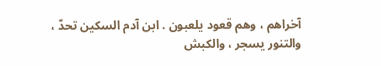آخراهم ، وهم قعود يلعبون . ابن آدم السكين تحدّ ، والتنور يسجر ، والكبش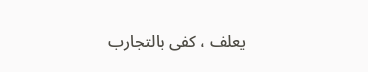يعلف ، كفى بالتجارب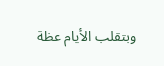وبتقلب الأيام عظة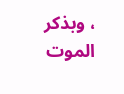، وبذكر الموت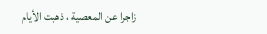زاجرا عن المعصية ، ذهبت الأيام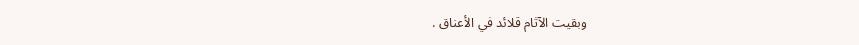وبقيت الآثام قلائد في الأعناق .